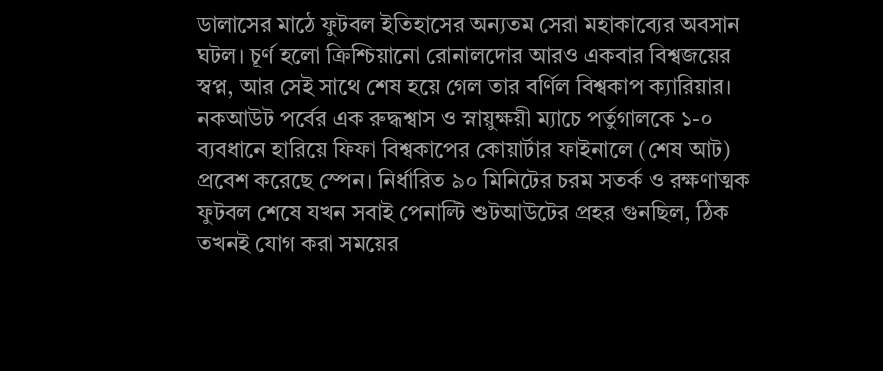ডালাসের মাঠে ফুটবল ইতিহাসের অন্যতম সেরা মহাকাব্যের অবসান ঘটল। চূর্ণ হলো ক্রিশ্চিয়ানো রোনালদোর আরও একবার বিশ্বজয়ের স্বপ্ন, আর সেই সাথে শেষ হয়ে গেল তার বর্ণিল বিশ্বকাপ ক্যারিয়ার। নকআউট পর্বের এক রুদ্ধশ্বাস ও স্নায়ুক্ষয়ী ম্যাচে পর্তুগালকে ১-০ ব্যবধানে হারিয়ে ফিফা বিশ্বকাপের কোয়ার্টার ফাইনালে (শেষ আট) প্রবেশ করেছে স্পেন। নির্ধারিত ৯০ মিনিটের চরম সতর্ক ও রক্ষণাত্মক ফুটবল শেষে যখন সবাই পেনাল্টি শুটআউটের প্রহর গুনছিল, ঠিক তখনই যোগ করা সময়ের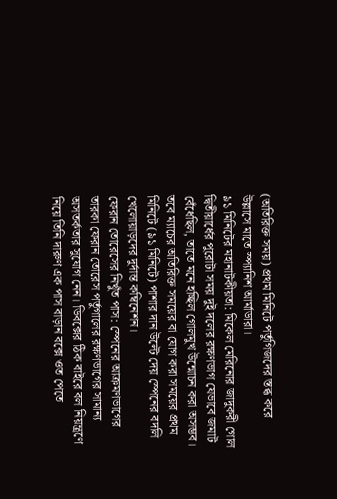(অতিরিক্ত সময়) প্রথম মিনিটে পর্তুগিজদের স্তব্ধ করে উল্লাসে মাতে স্প্যানিশ আর্মাডারা।
৯১ মিনিটের মহানাটকীয়তা: মিকেল মেরিনোর জাদুকরী গোল
দ্বিতীয়ার্ধের পুরোটা সময় দুই দলের রক্ষণভাগ যেভাবে জমাট বেঁধেছিল, তাতে মনে হচ্ছিল গোলমুখ উন্মোচন করা অসম্ভব। তবে ম্যাচের অতিরিক্ত সময়ের বা যোগ করা সময়ের প্রথম মিনিটে (৯১ মিনিটে) পাশার দান উল্টে দেয় স্পেনের বদলি খেলোয়াড়দের দুর্দান্ত কম্বিনেশন।
ফেরান তোরেসের নিখুঁত পাস: স্পেনের আক্রমণভাগের তারকা ফেরান তোরেস পর্তুগালের রক্ষণভাগের সামান্য অসতর্কতার সুযোগ নেন। ডিবক্সের ঠিক বাইরে বল নিয়ন্ত্রণে নিয়ে তিনি দারুণ এক পাস বাড়ান বক্সে ওত পেতে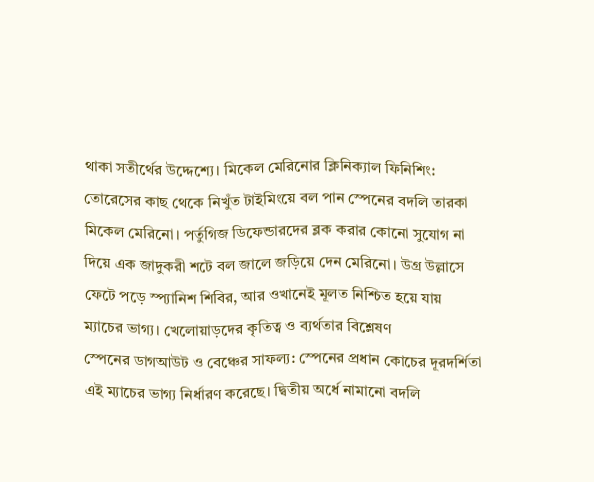থাকা সতীর্থের উদ্দেশ্যে। মিকেল মেরিনোর ক্লিনিক্যাল ফিনিশিং: তোরেসের কাছ থেকে নিখুঁত টাইমিংয়ে বল পান স্পেনের বদলি তারকা মিকেল মেরিনো। পর্তুগিজ ডিফেন্ডারদের ব্লক করার কোনো সুযোগ না দিয়ে এক জাদুকরী শটে বল জালে জড়িয়ে দেন মেরিনো। উগ্র উল্লাসে ফেটে পড়ে স্প্যানিশ শিবির, আর ওখানেই মূলত নিশ্চিত হয়ে যায় ম্যাচের ভাগ্য। খেলোয়াড়দের কৃতিত্ব ও ব্যর্থতার বিশ্লেষণ
স্পেনের ডাগআউট ও বেঞ্চের সাফল্য: স্পেনের প্রধান কোচের দূরদর্শিতা এই ম্যাচের ভাগ্য নির্ধারণ করেছে। দ্বিতীয় অর্ধে নামানো বদলি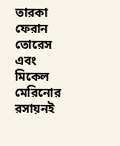তারকা ফেরান তোরেস এবং মিকেল মেরিনোর রসায়নই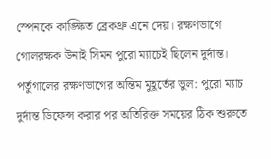স্পেনকে কাঙ্ক্ষিত ব্রেকথ্রু এনে দেয়। রক্ষণভাগে গোলরক্ষক উনাই সিমন পুরো ম্যাচেই ছিলেন দুর্দান্ত।
পর্তুগালের রক্ষণভাগের অন্তিম মুহূর্তের ভুল: পুরো ম্যাচ দুর্দান্ত ডিফেন্স করার পর অতিরিক্ত সময়ের ঠিক শুরুতে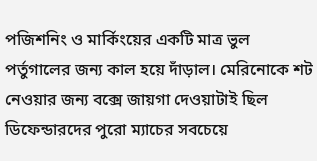পজিশনিং ও মার্কিংয়ের একটি মাত্র ভুল পর্তুগালের জন্য কাল হয়ে দাঁড়াল। মেরিনোকে শট নেওয়ার জন্য বক্সে জায়গা দেওয়াটাই ছিল ডিফেন্ডারদের পুরো ম্যাচের সবচেয়ে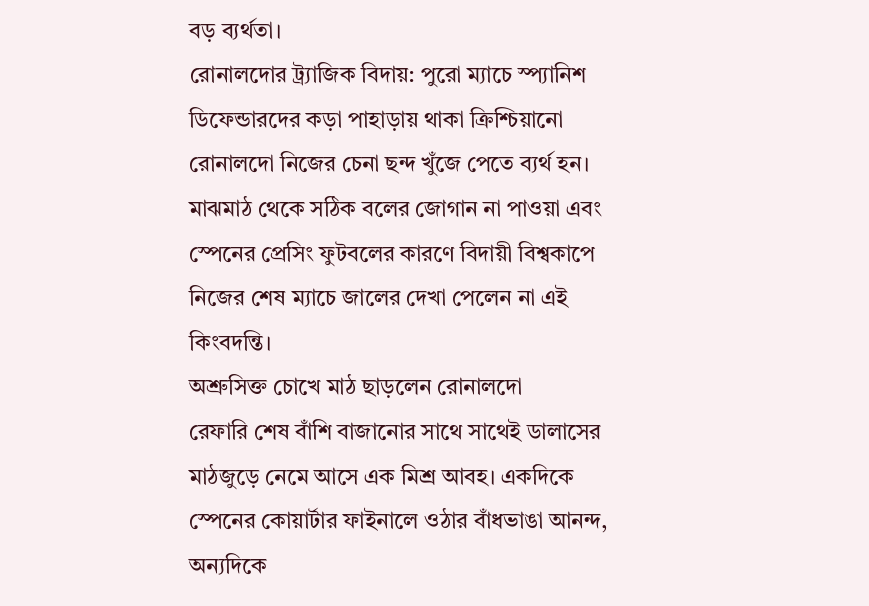বড় ব্যর্থতা।
রোনালদোর ট্র্যাজিক বিদায়: পুরো ম্যাচে স্প্যানিশ ডিফেন্ডারদের কড়া পাহাড়ায় থাকা ক্রিশ্চিয়ানো রোনালদো নিজের চেনা ছন্দ খুঁজে পেতে ব্যর্থ হন। মাঝমাঠ থেকে সঠিক বলের জোগান না পাওয়া এবং স্পেনের প্রেসিং ফুটবলের কারণে বিদায়ী বিশ্বকাপে নিজের শেষ ম্যাচে জালের দেখা পেলেন না এই কিংবদন্তি।
অশ্রুসিক্ত চোখে মাঠ ছাড়লেন রোনালদো
রেফারি শেষ বাঁশি বাজানোর সাথে সাথেই ডালাসের মাঠজুড়ে নেমে আসে এক মিশ্র আবহ। একদিকে স্পেনের কোয়ার্টার ফাইনালে ওঠার বাঁধভাঙা আনন্দ, অন্যদিকে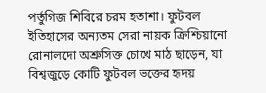পর্তুগিজ শিবিরে চরম হতাশা। ফুটবল ইতিহাসের অন্যতম সেরা নায়ক ক্রিশ্চিয়ানো রোনালদো অশ্রুসিক্ত চোখে মাঠ ছাড়েন, যা বিশ্বজুড়ে কোটি ফুটবল ভক্তের হৃদয়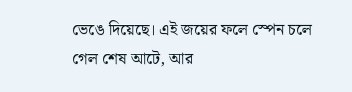ভেঙে দিয়েছে। এই জয়ের ফলে স্পেন চলে গেল শেষ আটে, আর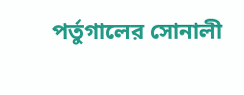পর্তুগালের সোনালী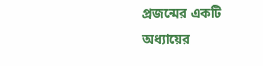প্রজন্মের একটি অধ্যায়ের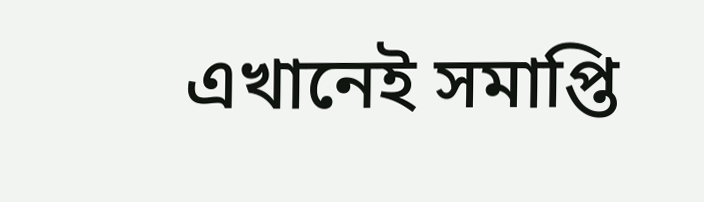এখানেই সমাপ্তি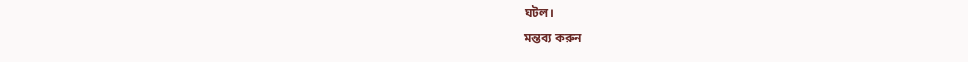ঘটল।
মন্তব্য করুন